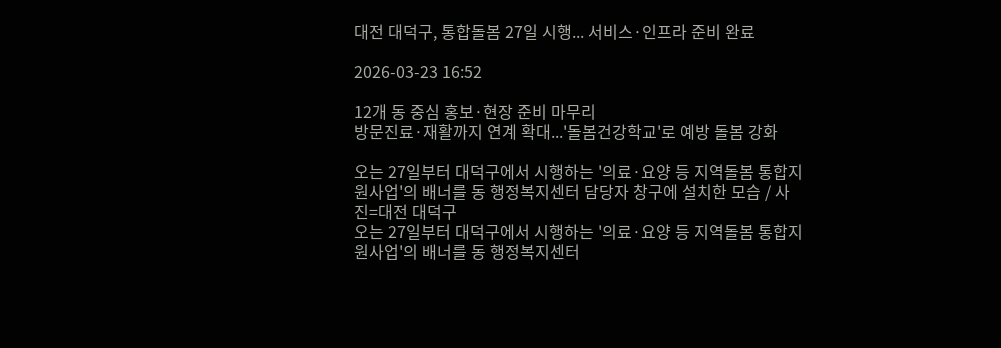대전 대덕구, 통합돌봄 27일 시행... 서비스·인프라 준비 완료

2026-03-23 16:52

12개 동 중심 홍보·현장 준비 마무리
방문진료·재활까지 연계 확대...'돌봄건강학교'로 예방 돌봄 강화

오는 27일부터 대덕구에서 시행하는 '의료·요양 등 지역돌봄 통합지원사업'의 배너를 동 행정복지센터 담당자 창구에 설치한 모습 / 사진=대전 대덕구
오는 27일부터 대덕구에서 시행하는 '의료·요양 등 지역돌봄 통합지원사업'의 배너를 동 행정복지센터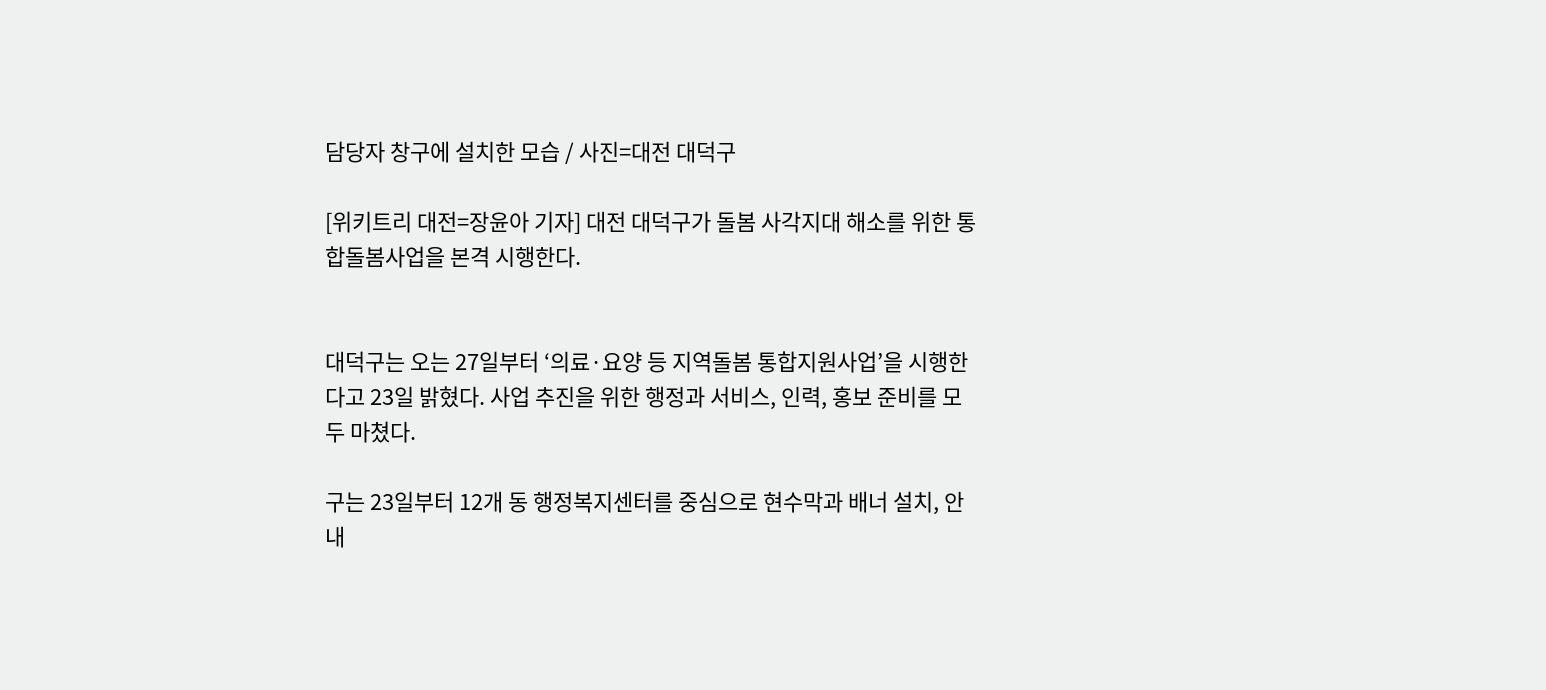담당자 창구에 설치한 모습 / 사진=대전 대덕구

[위키트리 대전=장윤아 기자] 대전 대덕구가 돌봄 사각지대 해소를 위한 통합돌봄사업을 본격 시행한다.


대덕구는 오는 27일부터 ‘의료·요양 등 지역돌봄 통합지원사업’을 시행한다고 23일 밝혔다. 사업 추진을 위한 행정과 서비스, 인력, 홍보 준비를 모두 마쳤다.

구는 23일부터 12개 동 행정복지센터를 중심으로 현수막과 배너 설치, 안내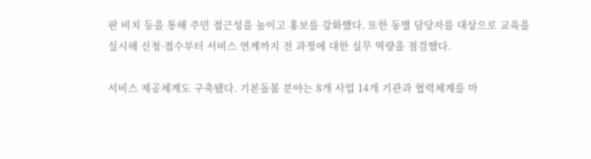판 비치 등을 통해 주민 접근성을 높이고 홍보를 강화했다. 또한 동별 담당자를 대상으로 교육을 실시해 신청·접수부터 서비스 연계까지 전 과정에 대한 실무 역량을 점검했다.

서비스 제공체계도 구축됐다. 기본돌봄 분야는 8개 사업 14개 기관과 협력체계를 마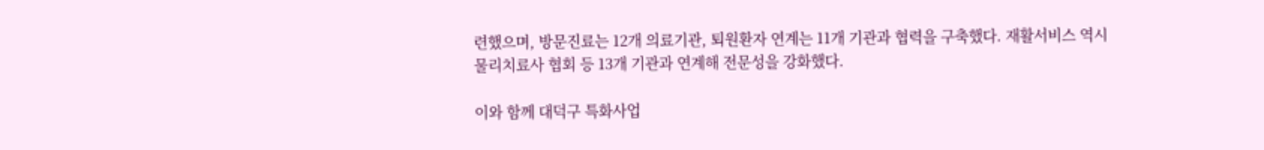련했으며, 방문진료는 12개 의료기관, 퇴원환자 연계는 11개 기관과 협력을 구축했다. 재활서비스 역시 물리치료사 협회 등 13개 기관과 연계해 전문성을 강화했다.

이와 함께 대덕구 특화사업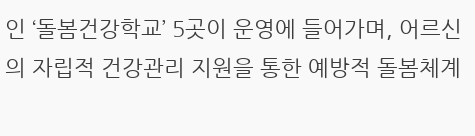인 ‘돌봄건강학교’ 5곳이 운영에 들어가며, 어르신의 자립적 건강관리 지원을 통한 예방적 돌봄체계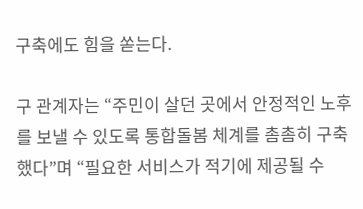구축에도 힘을 쏟는다.

구 관계자는 “주민이 살던 곳에서 안정적인 노후를 보낼 수 있도록 통합돌봄 체계를 촘촘히 구축했다”며 “필요한 서비스가 적기에 제공될 수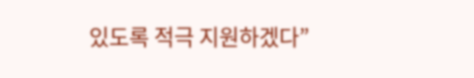있도록 적극 지원하겠다”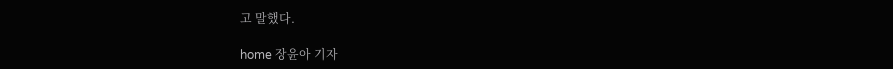고 말했다.

home 장윤아 기자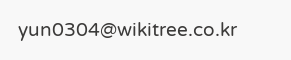yun0304@wikitree.co.kr